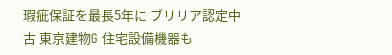瑕疵保証を最長5年に ブリリア認定中古 東京建物G 住宅設備機器も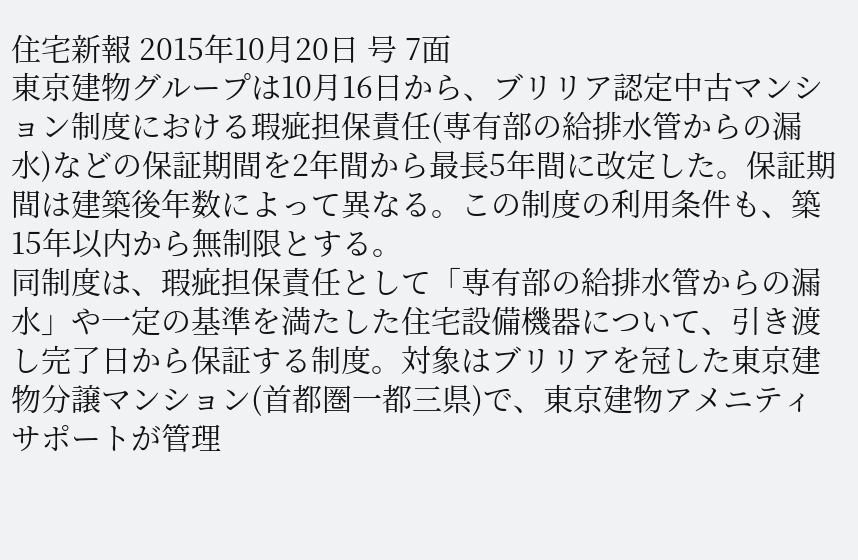住宅新報 2015年10月20日 号 7面
東京建物グループは10月16日から、ブリリア認定中古マンション制度における瑕疵担保責任(専有部の給排水管からの漏水)などの保証期間を2年間から最長5年間に改定した。保証期間は建築後年数によって異なる。この制度の利用条件も、築15年以内から無制限とする。
同制度は、瑕疵担保責任として「専有部の給排水管からの漏水」や一定の基準を満たした住宅設備機器について、引き渡し完了日から保証する制度。対象はブリリアを冠した東京建物分譲マンション(首都圏一都三県)で、東京建物アメニティサポートが管理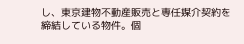し、東京建物不動産販売と専任媒介契約を締結している物件。個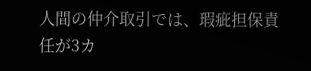人間の仲介取引では、瑕疵担保責任が3カ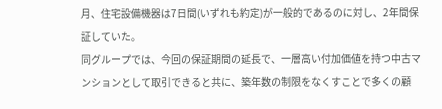月、住宅設備機器は7日間(いずれも約定)が一般的であるのに対し、2年間保証していた。
同グループでは、今回の保証期間の延長で、一層高い付加価値を持つ中古マンションとして取引できると共に、築年数の制限をなくすことで多くの顧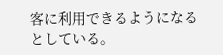客に利用できるようになるとしている。